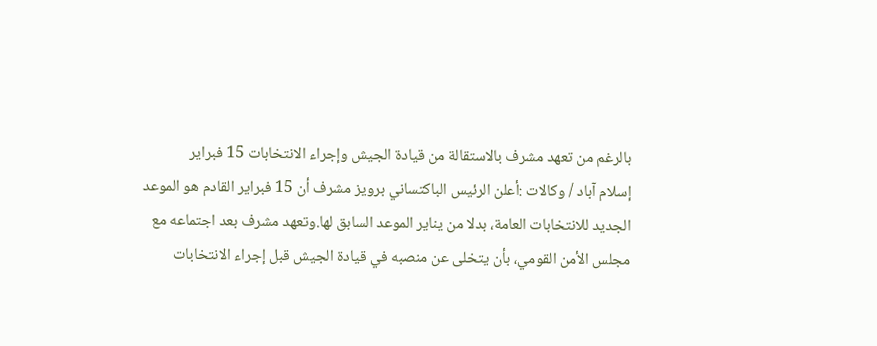بالرغم من تعهد مشرف بالاستقالة من قيادة الجيش وإجراء الانتخابات 15 فبراير
إسلام آباد / وكالات :أعلن الرئيس الباكتساني برويز مشرف أن 15 فبراير القادم هو الموعد الجديد للانتخابات العامة، بدلا من يناير الموعد السابق لها.وتعهد مشرف بعد اجتماعه مع مجلس الأمن القومي، بأن يتخلى عن منصبه في قيادة الجيش قبل إجراء الانتخابات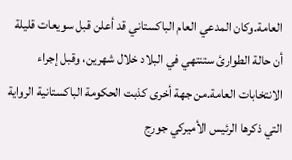العامة.وكان المدعي العام الباكستاني قد أعلن قبل سويعات قليلة أن حالة الطوارئ ستنتهي في البلاد خلال شهرين، وقبل إجراء الانتخابات العامة.من جهة أخرى كذبت الحكومة الباكستانية الرواية التي ذكرها الرئيس الأميركي جورج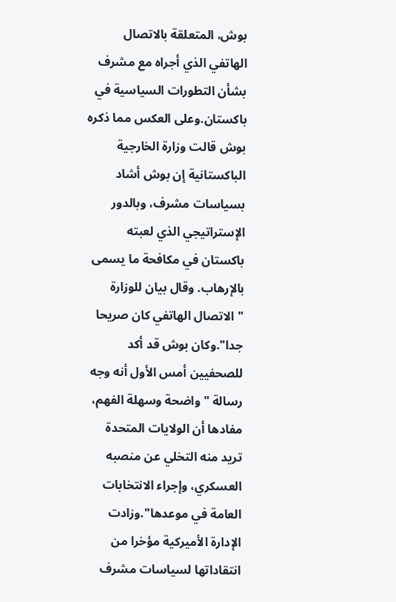بوش، المتعلقة بالاتصال الهاتفي الذي أجراه مع مشرف بشأن التطورات السياسية في باكستان.وعلى العكس مما ذكره بوش قالت وزارة الخارجية الباكستانية إن بوش أشاد بسياسات مشرف، وبالدور الإستراتيجي الذي لعبته باكستان في مكافحة ما يسمى بالإرهاب. وقال بيان للوزارة "الاتصال الهاتفي كان صريحا جدا".وكان بوش قد أكد للصحفيين أمس الأول أنه وجه رسالة "واضحة وسهلة الفهم، مفادها أن الولايات المتحدة تريد منه التخلي عن منصبه العسكري، وإجراء الانتخابات العامة في موعدها".وزادت الإدارة الأميركية مؤخرا من انتقاداتها لسياسات مشرف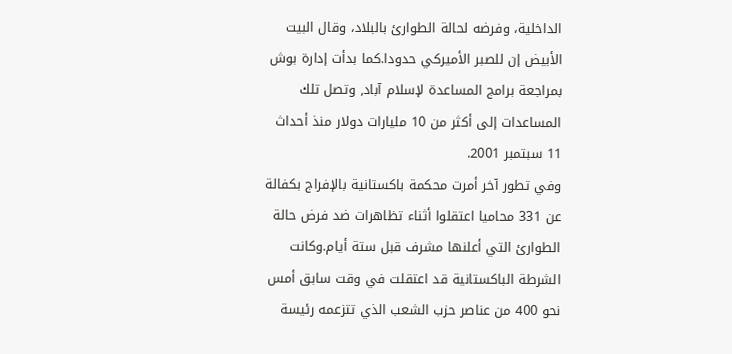الداخلية، وفرضه لحالة الطوارئ بالبلاد، وقال البيت الأبيض إن للصبر الأميركي حدودا.كما بدأت إدارة بوش بمراجعة برامج المساعدة لإسلام آباد, وتصل تلك المساعدات إلى أكثر من 10 مليارات دولار منذ أحداث 11 سبتمبر 2001.
وفي تطور آخر أمرت محكمة باكستانية بالإفراج بكفالة عن 331 محاميا اعتقلوا أثناء تظاهرات ضد فرض حالة الطوارئ التي أعلنها مشرف قبل ستة أيام.وكانت الشرطة الباكستانية قد اعتقلت في وقت سابق أمس نحو 400 من عناصر حزب الشعب الذي تتزعمه رئيسة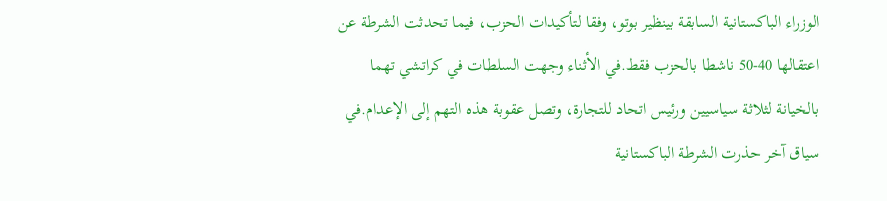الوزراء الباكستانية السابقة بينظير بوتو، وفقا لتأكيدات الحزب، فيما تحدثت الشرطة عن اعتقالها 40-50 ناشطا بالحزب فقط.في الأثناء وجهت السلطات في كراتشي تهما بالخيانة لثلاثة سياسيين ورئيس اتحاد للتجارة، وتصل عقوبة هذه التهم إلى الإعدام.في سياق آخر حذرت الشرطة الباكستانية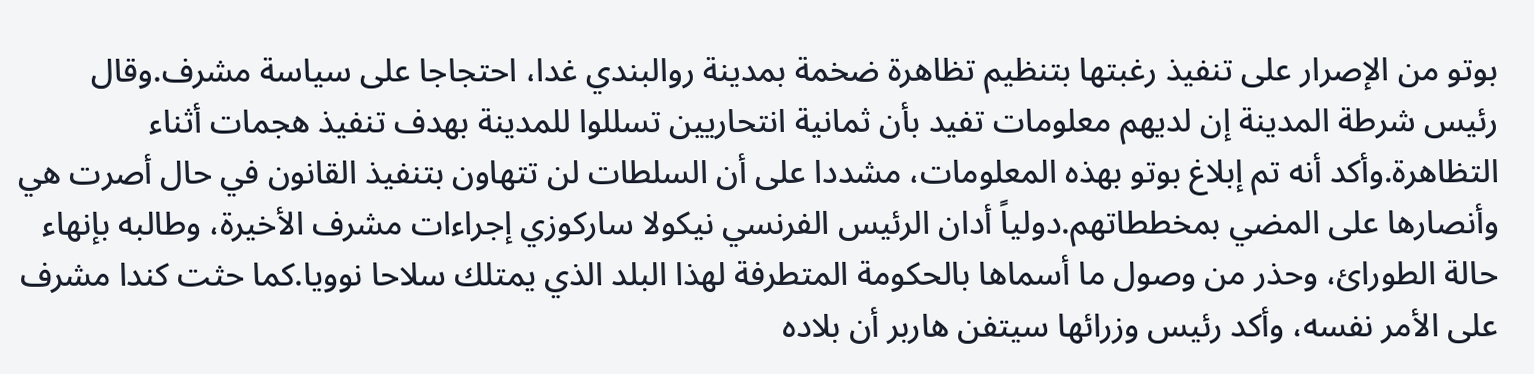بوتو من الإصرار على تنفيذ رغبتها بتنظيم تظاهرة ضخمة بمدينة روالبندي غدا، احتجاجا على سياسة مشرف.وقال رئيس شرطة المدينة إن لديهم معلومات تفيد بأن ثمانية انتحاريين تسللوا للمدينة بهدف تنفيذ هجمات أثناء التظاهرة.وأكد أنه تم إبلاغ بوتو بهذه المعلومات، مشددا على أن السلطات لن تتهاون بتنفيذ القانون في حال أصرت هي وأنصارها على المضي بمخططاتهم.دولياً أدان الرئيس الفرنسي نيكولا ساركوزي إجراءات مشرف الأخيرة، وطالبه بإنهاء حالة الطورائ، وحذر من وصول ما أسماها بالحكومة المتطرفة لهذا البلد الذي يمتلك سلاحا نوويا.كما حثت كندا مشرف على الأمر نفسه، وأكد رئيس وزرائها سيتفن هاربر أن بلاده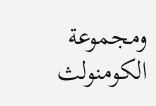ومجموعة الكومنولث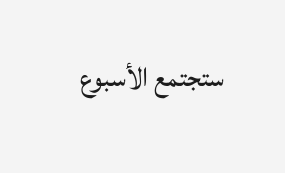ستجتمع الأسبوع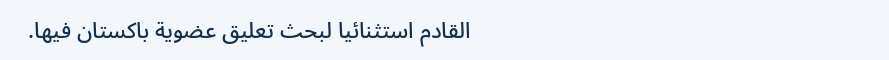القادم استثنائيا لبحث تعليق عضوية باكستان فيها.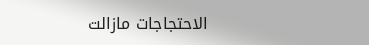الاحتجاجات مازالت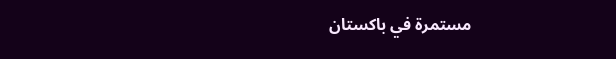مستمرة في باكستان